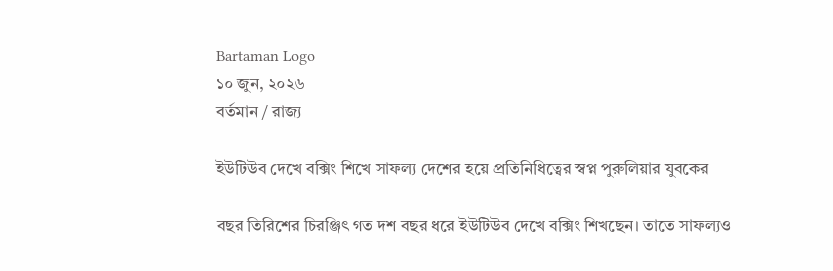Bartaman Logo
১০ জুন, ২০২৬
বর্তমান / রাজ্য

ইউটিউব দেখে বক্সিং শিখে সাফল্য দেশের হয়ে প্রতিনিধিত্বের স্বপ্ন পুরুলিয়ার যুবকের

বছর তিরিশের চিরঞ্জিৎ গত দশ বছর ধরে ইউটিউব দেখে বক্সিং শিখছেন। তাতে সাফল্যও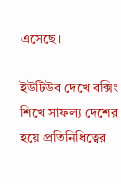এসেছে।

ইউটিউব দেখে বক্সিং শিখে সাফল্য দেশের হয়ে প্রতিনিধিত্বের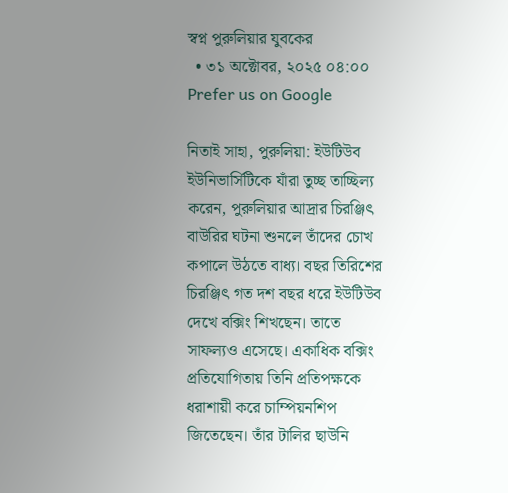স্বপ্ন পুরুলিয়ার যুবকের
  • ৩১ অক্টোবর, ২০২৫ ০৪:০০
Prefer us on Google

নিতাই সাহা, পুরুলিয়া: ইউটিউব ইউনিভার্সিটিকে যাঁরা তুচ্ছ তাচ্ছিল্য করেন, পুরুলিয়ার আদ্রার চিরঞ্জিৎ বাউরির ঘটনা শুনলে তাঁদের চোখ কপালে উঠতে বাধ্য। বছর তিরিশের চিরঞ্জিৎ গত দশ বছর ধরে ইউটিউব দেখে বক্সিং শিখছেন। তাতে সাফল্যও এসেছে। একাধিক বক্সিং প্রতিযোগিতায় তিনি প্রতিপক্ষকে ধরাশায়ী করে চাম্পিয়নশিপ জিতেছেন। তাঁর টালির ছাউনি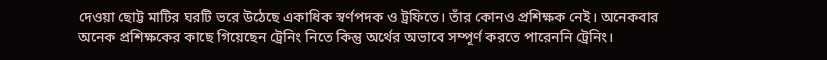দেওয়া ছোট্ট মাটির ঘরটি ভরে উঠেছে একাধিক স্বর্ণপদক ও ট্রফিতে। তাঁর কোনও প্রশিক্ষক নেই। অনেকবার অনেক প্রশিক্ষকের কাছে গিয়েছেন ট্রেনিং নিতে কিন্তু অর্থের অভাবে সম্পূর্ণ করতে পারেননি ট্রেনিং।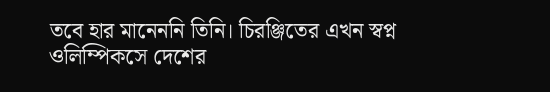তবে হার মানেননি তিনি। চিরঞ্জিতের এখন স্বপ্ন ওলিম্পিকসে দেশের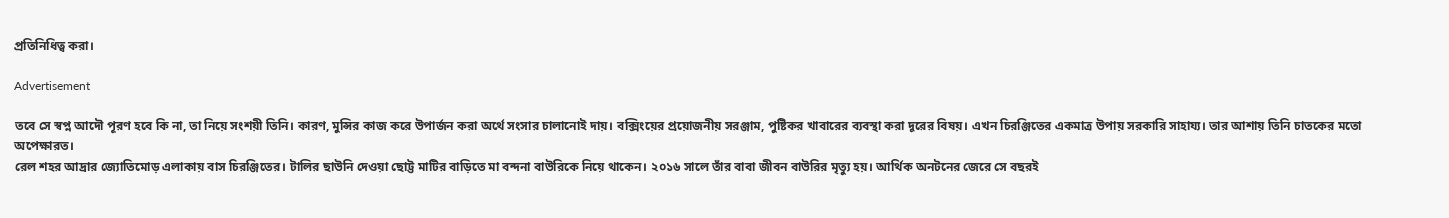প্রতিনিধিত্ব করা।

Advertisement

তবে সে স্বপ্ন আদৌ পূরণ হবে কি না, তা নিয়ে সংশয়ী তিনি। কারণ, মুন্সির কাজ করে উপার্জন করা অর্থে সংসার চালানোই দায়। বক্সিংয়ের প্রয়োজনীয় সরঞ্জাম, পুষ্টিকর খাবারের ব্যবস্থা করা দূরের বিষয়। এখন চিরঞ্জিতের একমাত্র উপায় সরকারি সাহায্য। তার আশায় তিনি চাতকের মতো অপেক্ষারত।
রেল শহর আদ্রার জ্যোতিমোড় এলাকায় বাস চিরঞ্জিতের। টালির ছাউনি দেওয়া ছোট্ট মাটির বাড়িতে মা বন্দনা বাউরিকে নিয়ে থাকেন। ২০১৬ সালে তাঁর বাবা জীবন বাউরির মৃত্যু হয়। আর্থিক অনটনের জেরে সে বছরই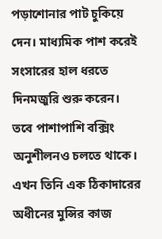পড়াশোনার পাট চুকিয়ে দেন। মাধ্যমিক পাশ করেই সংসারের হাল ধরতে দিনমজুরি শুরু করেন। তবে পাশাপাশি বক্সিং অনুশীলনও চলতে থাকে। এখন তিনি এক ঠিকাদারের অধীনের মুন্সির কাজ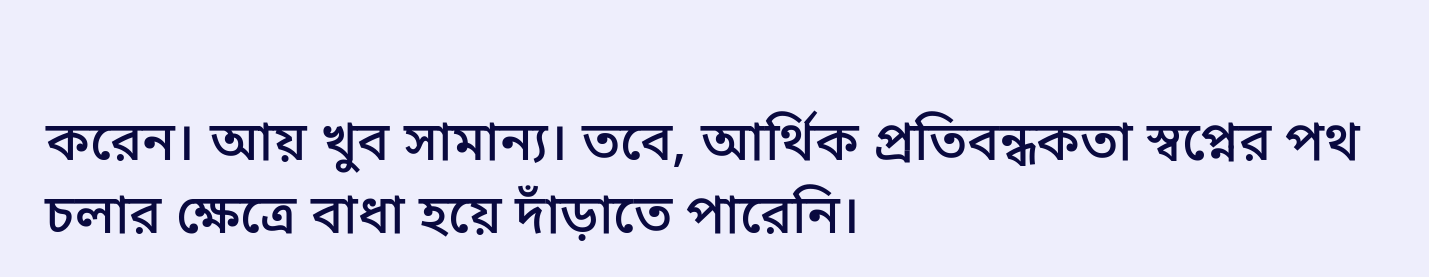করেন। আয় খুব সামান্য। তবে, আর্থিক প্রতিবন্ধকতা স্বপ্নের পথ চলার ক্ষেত্রে বাধা হয়ে দাঁড়াতে পারেনি।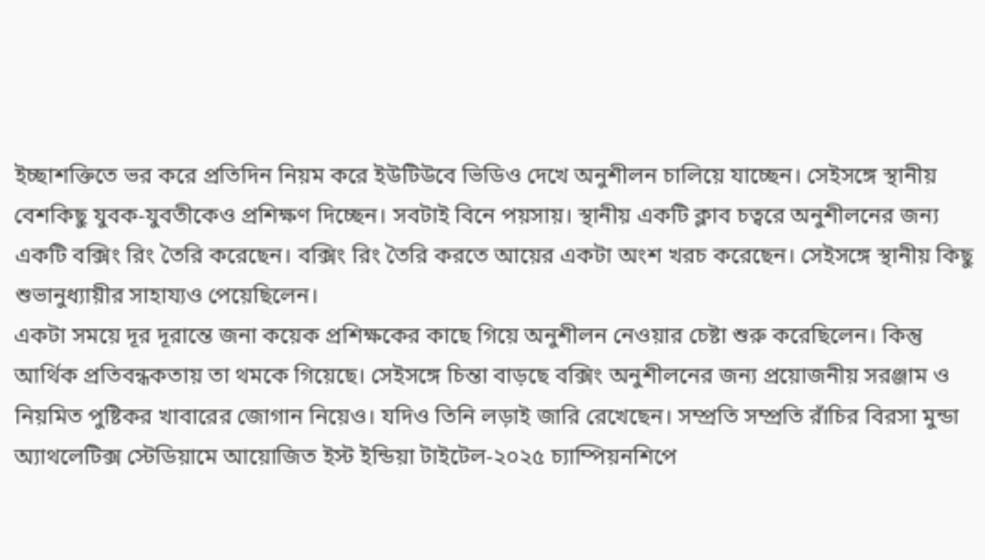ইচ্ছাশক্তিতে ভর করে প্রতিদিন নিয়ম করে ইউটিউবে ভিডিও দেখে অনুশীলন চালিয়ে যাচ্ছেন। সেইসঙ্গে স্থানীয় বেশকিছু যুবক-যুবতীকেও প্রশিক্ষণ দিচ্ছেন। সবটাই বিনে পয়সায়। স্থানীয় একটি ক্লাব চত্বরে অনুশীলনের জন্য একটি বক্সিং রিং তৈরি করেছেন। বক্সিং রিং তৈরি করতে আয়ের একটা অংশ খরচ করেছেন। সেইসঙ্গে স্থানীয় কিছু শুভানুধ্যায়ীর সাহায্যও পেয়েছিলেন।
একটা সময়ে দূর দূরান্তে জনা কয়েক প্রশিক্ষকের কাছে গিয়ে অনুশীলন নেওয়ার চেষ্টা শুরু করেছিলেন। কিন্তু আর্থিক প্রতিবন্ধকতায় তা থমকে গিয়েছে। সেইসঙ্গে চিন্তা বাড়ছে বক্সিং অনুশীলনের জন্য প্রয়োজনীয় সরঞ্জাম ও নিয়মিত পুষ্টিকর খাবারের জোগান নিয়েও। যদিও তিনি লড়াই জারি রেখেছেন। সম্প্রতি সম্প্রতি রাঁচির বিরসা মুন্ডা অ্যাথলেটিক্স স্টেডিয়ামে আয়োজিত ইস্ট ইন্ডিয়া টাইটেল-২০২৫ চ্যাম্পিয়নশিপে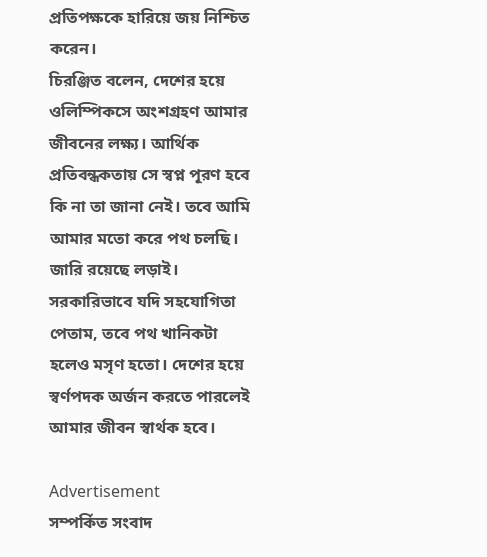প্রতিপক্ষকে হারিয়ে জয় নিশ্চিত করেন।
চিরঞ্জিত বলেন, দেশের হয়ে ওলিম্পিকসে অংশগ্রহণ আমার জীবনের লক্ষ্য। আর্থিক প্রতিবন্ধকতায় সে স্বপ্ন পূরণ হবে কি না তা জানা নেই। তবে আমি আমার মতো করে পথ চলছি। জারি রয়েছে লড়াই। সরকারিভাবে যদি সহযোগিতা পেতাম, তবে পথ খানিকটা হলেও মসৃণ হতো। দেশের হয়ে স্বর্ণপদক অর্জন করতে পারলেই আমার জীবন স্বার্থক হবে।

Advertisement
সম্পর্কিত সংবাদ